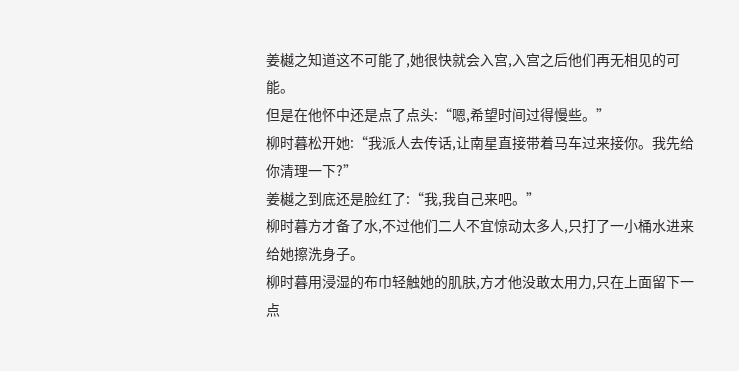姜樾之知道这不可能了,她很快就会入宫,入宫之后他们再无相见的可能。
但是在他怀中还是点了点头:“嗯,希望时间过得慢些。”
柳时暮松开她:“我派人去传话,让南星直接带着马车过来接你。我先给你清理一下?”
姜樾之到底还是脸红了:“我,我自己来吧。”
柳时暮方才备了水,不过他们二人不宜惊动太多人,只打了一小桶水进来给她擦洗身子。
柳时暮用浸湿的布巾轻触她的肌肤,方才他没敢太用力,只在上面留下一点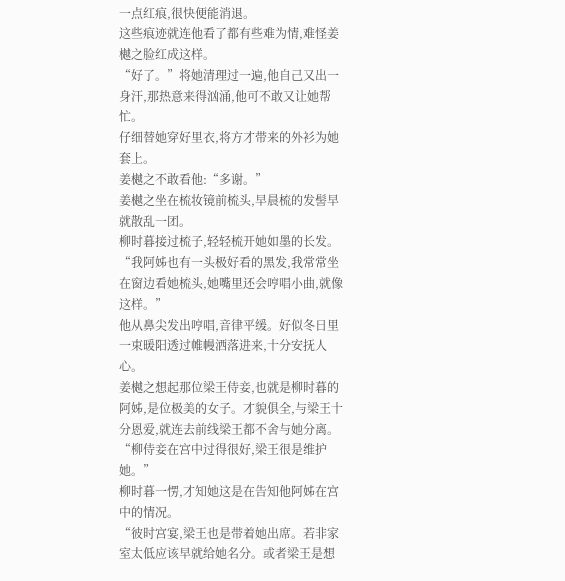一点红痕,很快便能消退。
这些痕迹就连他看了都有些难为情,难怪姜樾之脸红成这样。
“好了。”将她清理过一遍,他自己又出一身汗,那热意来得汹涌,他可不敢又让她帮忙。
仔细替她穿好里衣,将方才带来的外衫为她套上。
姜樾之不敢看他:“多谢。”
姜樾之坐在梳妆镜前梳头,早晨梳的发髻早就散乱一团。
柳时暮接过梳子,轻轻梳开她如墨的长发。
“我阿姊也有一头极好看的黑发,我常常坐在窗边看她梳头,她嘴里还会哼唱小曲,就像这样。”
他从鼻尖发出哼唱,音律平缓。好似冬日里一束暖阳透过帷幔洒落进来,十分安抚人心。
姜樾之想起那位梁王侍妾,也就是柳时暮的阿姊,是位极美的女子。才貌俱全,与梁王十分恩爱,就连去前线梁王都不舍与她分离。
“柳侍妾在宫中过得很好,梁王很是维护她。”
柳时暮一愣,才知她这是在告知他阿姊在宫中的情况。
“彼时宫宴,梁王也是带着她出席。若非家室太低应该早就给她名分。或者梁王是想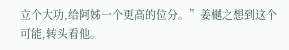立个大功,给阿姊一个更高的位分。”姜樾之想到这个可能,转头看他。